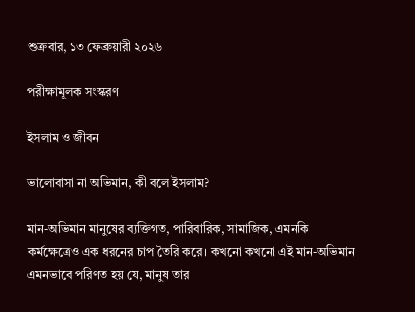শুক্রবার, ১৩ ফেব্রুয়ারী ২০২৬

পরীক্ষামূলক সংস্করণ

ইসলাম ও জীবন

ভালোবাসা না অভিমান, কী বলে ইসলাম?

মান-অভিমান মানুষের ব্যক্তিগত, পারিবারিক, সামাজিক, এমনকি কর্মক্ষেত্রেও এক ধরনের চাপ তৈরি করে। কখনো কখনো এই মান-অভিমান এমনভাবে পরিণত হয় যে, মানুষ তার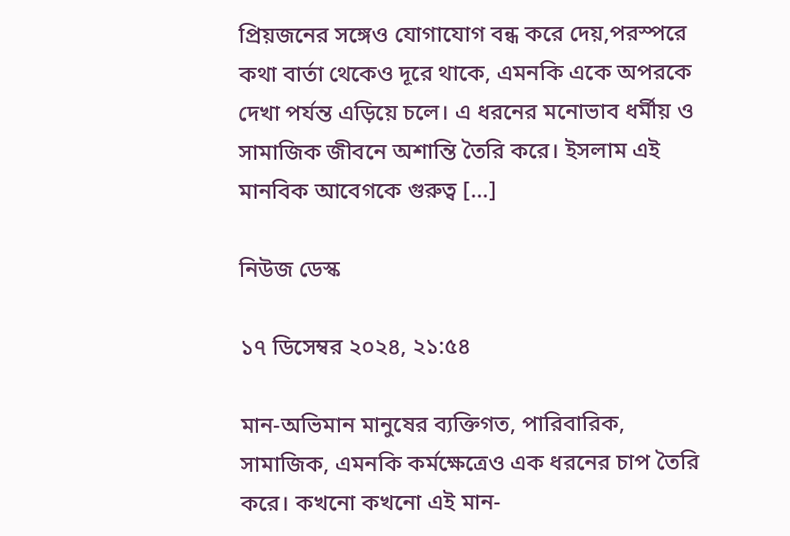প্রিয়জনের সঙ্গেও যোগাযোগ বন্ধ করে দেয়,পরস্পরে কথা বার্তা থেকেও দূরে থাকে, এমনকি একে অপরকে দেখা পর্যন্ত এড়িয়ে চলে। এ ধরনের মনোভাব ধর্মীয় ও সামাজিক জীবনে অশান্তি তৈরি করে। ইসলাম এই মানবিক আবেগকে গুরুত্ব […]

নিউজ ডেস্ক

১৭ ডিসেম্বর ২০২৪, ২১:৫৪

মান-অভিমান মানুষের ব্যক্তিগত, পারিবারিক, সামাজিক, এমনকি কর্মক্ষেত্রেও এক ধরনের চাপ তৈরি করে। কখনো কখনো এই মান-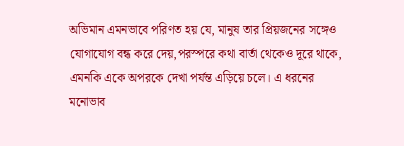অভিমান এমনভাবে পরিণত হয় যে, মানুষ তার প্রিয়জনের সঙ্গেও যোগাযোগ বন্ধ করে দেয়,পরস্পরে কথা বার্তা থেকেও দূরে থাকে, এমনকি একে অপরকে দেখা পর্যন্ত এড়িয়ে চলে। এ ধরনের মনোভাব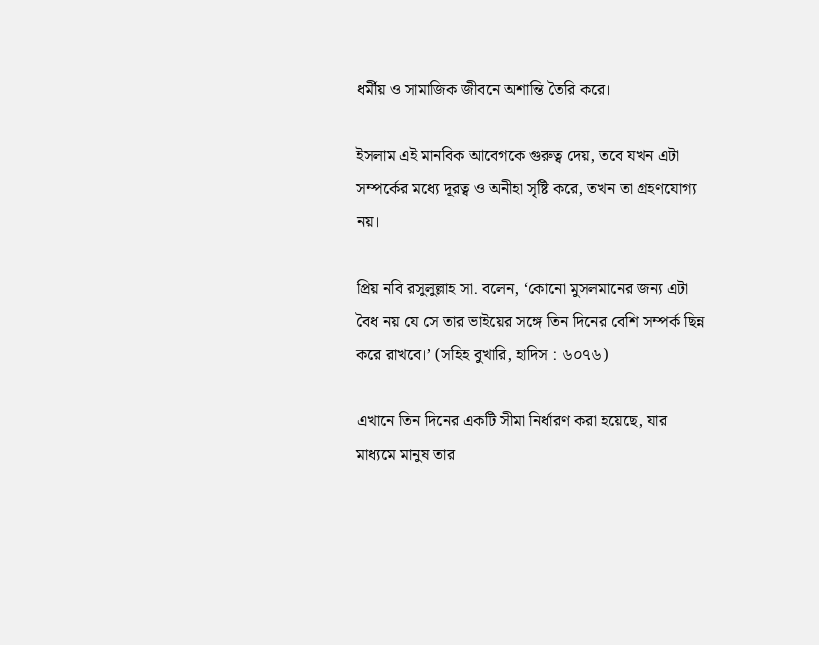ধর্মীয় ও সামাজিক জীবনে অশান্তি তৈরি করে।

ইসলাম এই মানবিক আবেগকে গুরুত্ব দেয়, তবে যখন এটা সম্পর্কের মধ্যে দূরত্ব ও অনীহা সৃষ্টি করে, তখন তা গ্রহণযোগ্য নয়।

প্রিয় নবি রসুলুল্লাহ সা. বলেন, ‘কোনো মুসলমানের জন্য এটা বৈধ নয় যে সে তার ভাইয়ের সঙ্গে তিন দিনের বেশি সম্পর্ক ছিন্ন করে রাখবে।’ (সহিহ বুখারি, হাদিস : ৬০৭৬)

এখানে তিন দিনের একটি সীমা নির্ধারণ করা হয়েছে, যার মাধ্যমে মানুষ তার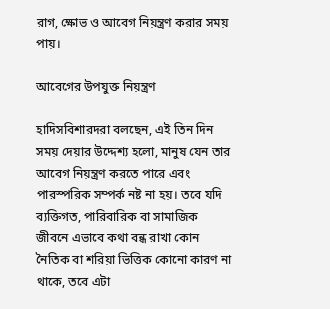রাগ, ক্ষোভ ও আবেগ নিয়ন্ত্রণ করার সময় পায়।

আবেগের উপযুক্ত নিয়ন্ত্রণ

হাদিসবিশারদরা বলছেন, এই তিন দিন সময় দেয়ার উদ্দেশ্য হলো, মানুষ যেন তার আবেগ নিয়ন্ত্রণ করতে পারে এবং পারস্পরিক সম্পর্ক নষ্ট না হয়। তবে যদি ব্যক্তিগত, পারিবারিক বা সামাজিক জীবনে এভাবে কথা বন্ধ রাখা কোন নৈতিক বা শরিয়া ভিত্তিক কোনো কারণ না থাকে, তবে এটা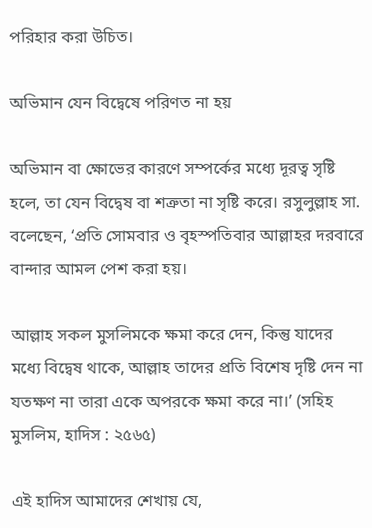পরিহার করা উচিত।

অভিমান যেন বিদ্বেষে পরিণত না হয়

অভিমান বা ক্ষোভের কারণে সম্পর্কের মধ্যে দূরত্ব সৃষ্টি হলে, তা যেন বিদ্বেষ বা শত্রুতা না সৃষ্টি করে। রসুলুল্লাহ সা. বলেছেন, ‘প্রতি সোমবার ও বৃহস্পতিবার আল্লাহর দরবারে বান্দার আমল পেশ করা হয়।

আল্লাহ সকল মুসলিমকে ক্ষমা করে দেন, কিন্তু যাদের মধ্যে বিদ্বেষ থাকে, আল্লাহ তাদের প্রতি বিশেষ দৃষ্টি দেন না যতক্ষণ না তারা একে অপরকে ক্ষমা করে না।’ (সহিহ মুসলিম, হাদিস : ২৫৬৫)

এই হাদিস আমাদের শেখায় যে,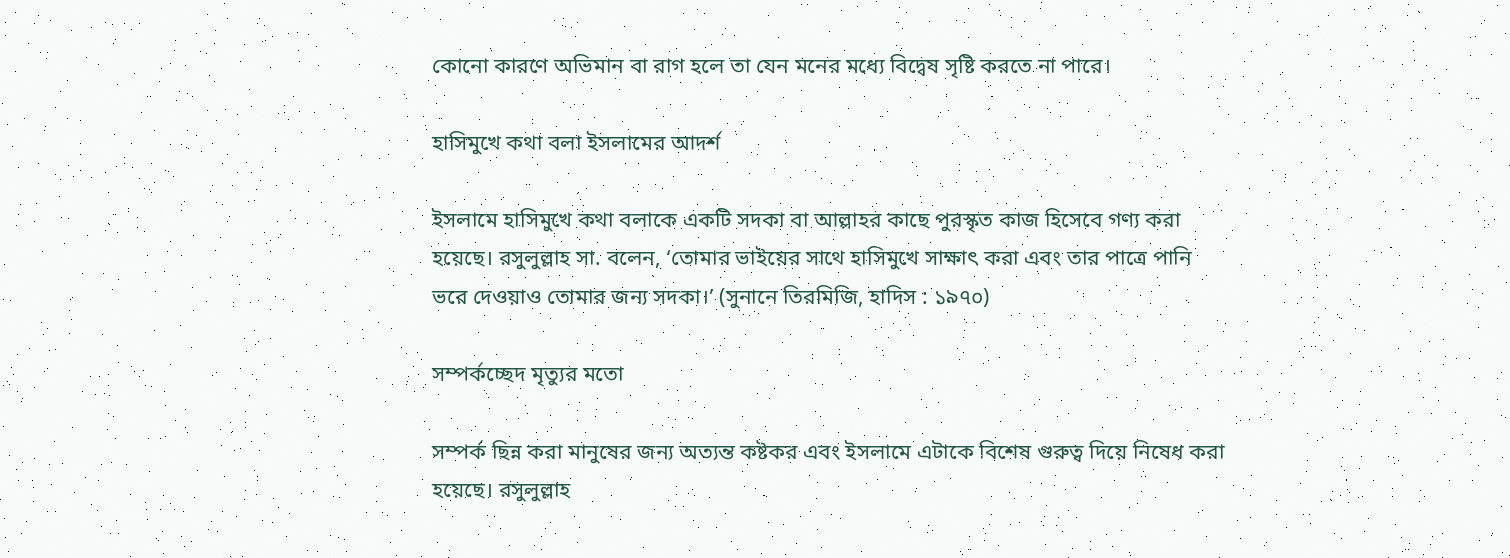কোনো কারণে অভিমান বা রাগ হলে তা যেন মনের মধ্যে বিদ্বেষ সৃষ্টি করতে না পারে।

হাসিমুখে কথা বলা ইসলামের আদর্শ

ইসলামে হাসিমুখে কথা বলাকে একটি সদকা বা আল্লাহর কাছে পুরস্কৃত কাজ হিসেবে গণ্য করা হয়েছে। রসুলুল্লাহ সা. বলেন, ‘তোমার ভাইয়ের সাথে হাসিমুখে সাক্ষাৎ করা এবং তার পাত্রে পানি ভরে দেওয়াও তোমার জন্য সদকা।’ (সুনানে তিরমিজি, হাদিস : ১৯৭০)

সম্পর্কচ্ছেদ মৃত্যুর মতো

সম্পর্ক ছিন্ন করা মানুষের জন্য অত্যন্ত কষ্টকর এবং ইসলামে এটাকে বিশেষ গুরুত্ব দিয়ে নিষেধ করা হয়েছে। রসুলুল্লাহ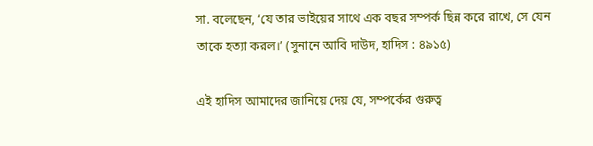সা. বলেছেন, ‘যে তার ভাইয়ের সাথে এক বছর সম্পর্ক ছিন্ন করে রাখে, সে যেন তাকে হত্যা করল।’ (সুনানে আবি দাউদ, হাদিস : ৪৯১৫)

এই হাদিস আমাদের জানিয়ে দেয় যে, সম্পর্কের গুরুত্ব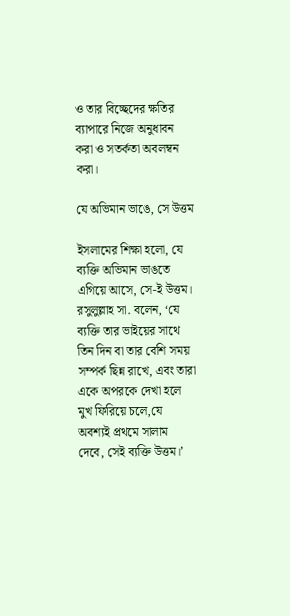ও তার বিচ্ছেদের ক্ষতির ব্যাপারে নিজে অনুধাবন করা ও সতর্কতা অবলম্বন করা।

যে অভিমান ভাঙে, সে উত্তম

ইসলামের শিক্ষা হলো, যে ব্যক্তি অভিমান ভাঙতে এগিয়ে আসে, সে-ই উত্তম। রসুলুল্লাহ সা. বলেন, ‘যে ব্যক্তি তার ভাইয়ের সাথে তিন দিন বা তার বেশি সময় সম্পর্ক ছিন্ন রাখে, এবং তারা একে অপরকে দেখা হলে মুখ ফিরিয়ে চলে,যে অবশ্যই প্রথমে সালাম দেবে, সেই ব্যক্তি উত্তম।’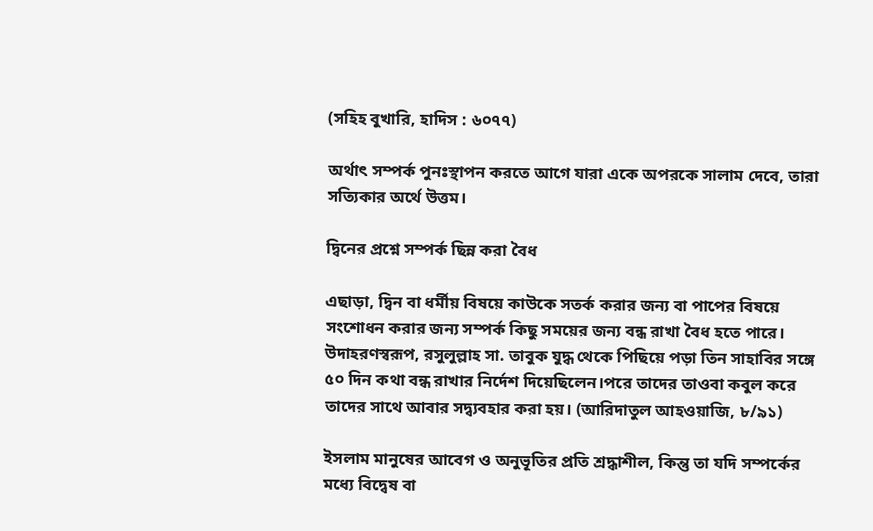(সহিহ বুখারি, হাদিস : ৬০৭৭)

অর্থাৎ সম্পর্ক পুনঃস্থাপন করতে আগে যারা একে অপরকে সালাম দেবে, তারা সত্যিকার অর্থে উত্তম।

দ্বিনের প্রশ্নে সম্পর্ক ছিন্ন করা বৈধ

এছাড়া, দ্বিন বা ধর্মীয় বিষয়ে কাউকে সতর্ক করার জন্য বা পাপের বিষয়ে সংশোধন করার জন্য সম্পর্ক কিছু সময়ের জন্য বন্ধ রাখা বৈধ হতে পারে। উদাহরণস্বরূপ, রসুলুল্লাহ সা. তাবুক যুদ্ধ থেকে পিছিয়ে পড়া তিন সাহাবির সঙ্গে ৫০ দিন কথা বন্ধ রাখার নির্দেশ দিয়েছিলেন।পরে তাদের তাওবা কবুল করে তাদের সাথে আবার সদ্ব্যবহার করা হয়। (আরিদাতুল আহওয়াজি, ৮/৯১)

ইসলাম মানুষের আবেগ ও অনুভূতির প্রতি শ্রদ্ধাশীল, কিন্তু তা যদি সম্পর্কের মধ্যে বিদ্বেষ বা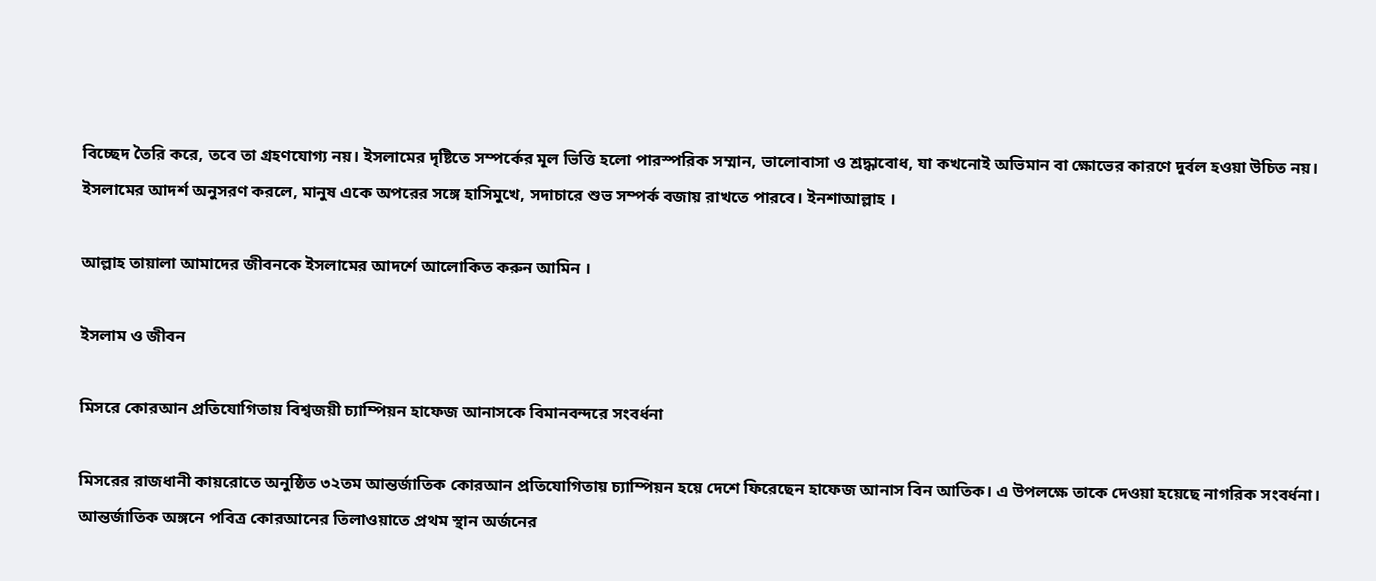বিচ্ছেদ তৈরি করে, তবে তা গ্রহণযোগ্য নয়। ইসলামের দৃষ্টিতে সম্পর্কের মূল ভিত্তি হলো পারস্পরিক সম্মান, ভালোবাসা ও শ্রদ্ধাবোধ, যা কখনোই অভিমান বা ক্ষোভের কারণে দুর্বল হওয়া উচিত নয়। ইসলামের আদর্শ অনুসরণ করলে, মানুষ একে অপরের সঙ্গে হাসিমুখে, সদাচারে শুভ সম্পর্ক বজায় রাখতে পারবে। ইনশাআল্লাহ ।

আল্লাহ তায়ালা আমাদের জীবনকে ইসলামের আদর্শে আলোকিত করুন আমিন ।

ইসলাম ও জীবন

মিসরে কোরআন প্রতিযোগিতায় বিশ্বজয়ী চ্যাম্পিয়ন হাফেজ আনাসকে বিমানবন্দরে সংবর্ধনা

মিসরের রাজধানী কায়রোতে অনুষ্ঠিত ৩২তম আন্তর্জাতিক কোরআন প্রতিযোগিতায় চ্যাম্পিয়ন হয়ে দেশে ফিরেছেন হাফেজ আনাস বিন আতিক। এ উপলক্ষে তাকে দেওয়া হয়েছে নাগরিক সংবর্ধনা। আন্তর্জাতিক অঙ্গনে পবিত্র কোরআনের তিলাওয়াতে প্রথম স্থান অর্জনের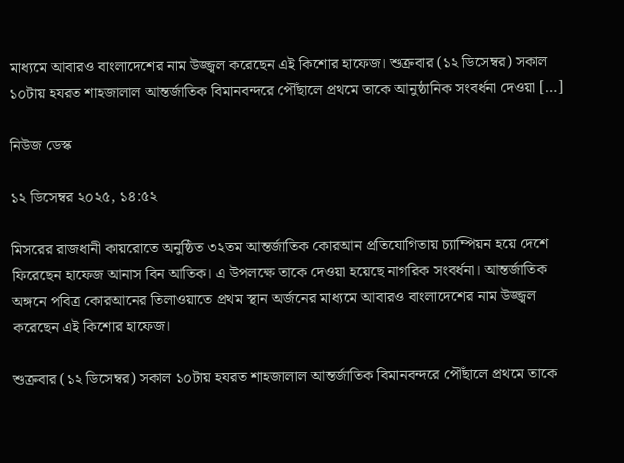মাধ্যমে আবারও বাংলাদেশের নাম উজ্জ্বল করেছেন এই কিশোর হাফেজ। শুক্রবার (১২ ডিসেম্বর) সকাল ১০টায় হযরত শাহজালাল আন্তর্জাতিক বিমানবন্দরে পৌঁছালে প্রথমে তাকে আনুষ্ঠানিক সংবর্ধনা দেওয়া […]

নিউজ ডেস্ক

১২ ডিসেম্বর ২০২৫, ১৪:৫২

মিসরের রাজধানী কায়রোতে অনুষ্ঠিত ৩২তম আন্তর্জাতিক কোরআন প্রতিযোগিতায় চ্যাম্পিয়ন হয়ে দেশে ফিরেছেন হাফেজ আনাস বিন আতিক। এ উপলক্ষে তাকে দেওয়া হয়েছে নাগরিক সংবর্ধনা। আন্তর্জাতিক অঙ্গনে পবিত্র কোরআনের তিলাওয়াতে প্রথম স্থান অর্জনের মাধ্যমে আবারও বাংলাদেশের নাম উজ্জ্বল করেছেন এই কিশোর হাফেজ।

শুক্রবার (১২ ডিসেম্বর) সকাল ১০টায় হযরত শাহজালাল আন্তর্জাতিক বিমানবন্দরে পৌঁছালে প্রথমে তাকে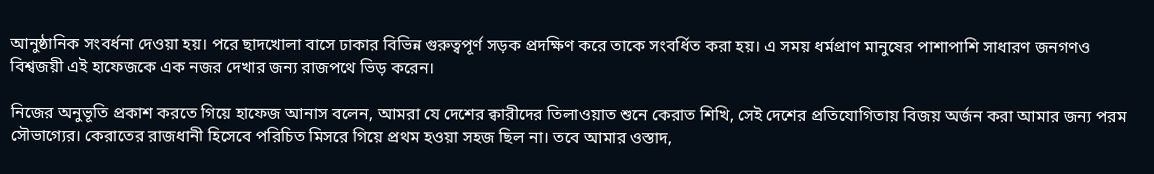আনুষ্ঠানিক সংবর্ধনা দেওয়া হয়। পরে ছাদখোলা বাসে ঢাকার বিভিন্ন গুরুত্বপূর্ণ সড়ক প্রদক্ষিণ করে তাকে সংবর্ধিত করা হয়। এ সময় ধর্মপ্রাণ মানুষের পাশাপাশি সাধারণ জনগণও বিশ্বজয়ী এই হাফেজকে এক নজর দেখার জন্য রাজপথে ভিড় করেন।

নিজের অনুভূতি প্রকাশ করতে গিয়ে হাফেজ আনাস বলেন, আমরা যে দেশের ক্বারীদের তিলাওয়াত শুনে কেরাত শিখি, সেই দেশের প্রতিযোগিতায় বিজয় অর্জন করা আমার জন্য পরম সৌভাগ্যের। কেরাতের রাজধানী হিসেবে পরিচিত মিসরে গিয়ে প্রথম হওয়া সহজ ছিল না। তবে আমার ওস্তাদ,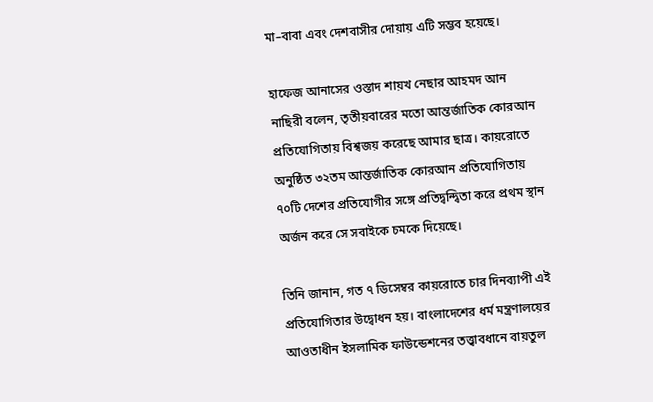মা–বাবা এবং দেশবাসীর দোয়ায় এটি সম্ভব হয়েছে।

হাফেজ আনাসের ওস্তাদ শায়খ নেছার আহমদ আন নাছিরী বলেন, তৃতীয়বারের মতো আন্তর্জাতিক কোরআন প্রতিযোগিতায় বিশ্বজয় করেছে আমার ছাত্র। কায়রোতে অনুষ্ঠিত ৩২তম আন্তর্জাতিক কোরআন প্রতিযোগিতায় ৭০টি দেশের প্রতিযোগীর সঙ্গে প্রতিদ্বন্দ্বিতা করে প্রথম স্থান অর্জন করে সে সবাইকে চমকে দিয়েছে।

তিনি জানান, গত ৭ ডিসেম্বর কায়রোতে চার দিনব্যাপী এই প্রতিযোগিতার উদ্বোধন হয়। বাংলাদেশের ধর্ম মন্ত্রণালয়ের আওতাধীন ইসলামিক ফাউন্ডেশনের তত্ত্বাবধানে বায়তুল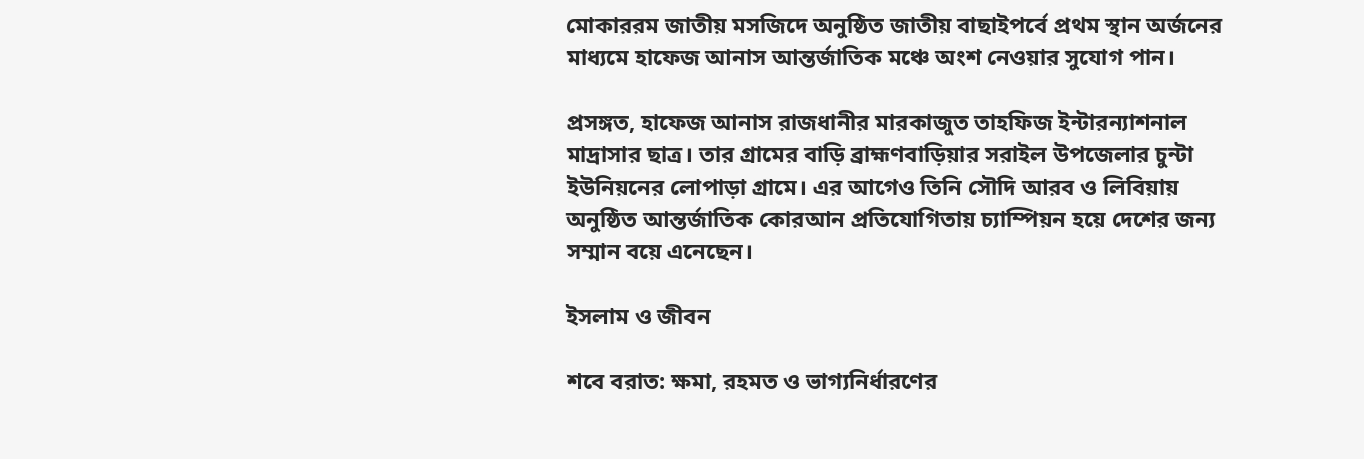মোকাররম জাতীয় মসজিদে অনুষ্ঠিত জাতীয় বাছাইপর্বে প্রথম স্থান অর্জনের মাধ্যমে হাফেজ আনাস আন্তর্জাতিক মঞ্চে অংশ নেওয়ার সুযোগ পান।

প্রসঙ্গত, হাফেজ আনাস রাজধানীর মারকাজুত তাহফিজ ইন্টারন্যাশনাল মাদ্রাসার ছাত্র। তার গ্রামের বাড়ি ব্রাহ্মণবাড়িয়ার সরাইল উপজেলার চুন্টা ইউনিয়নের লোপাড়া গ্রামে। এর আগেও তিনি সৌদি আরব ও লিবিয়ায় অনুষ্ঠিত আন্তর্জাতিক কোরআন প্রতিযোগিতায় চ্যাম্পিয়ন হয়ে দেশের জন্য সম্মান বয়ে এনেছেন।

ইসলাম ও জীবন

শবে বরাত: ক্ষমা, রহমত ও ভাগ্যনির্ধারণের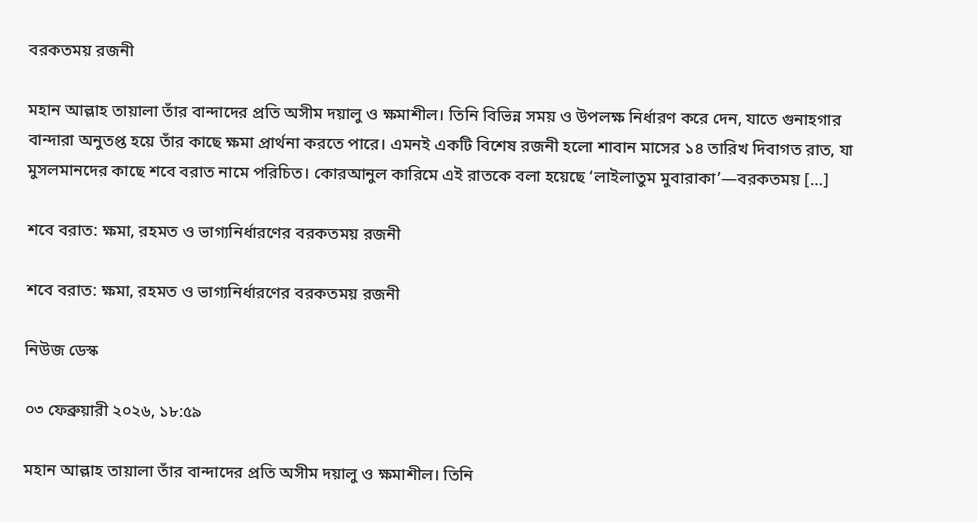বরকতময় রজনী

মহান আল্লাহ তায়ালা তাঁর বান্দাদের প্রতি অসীম দয়ালু ও ক্ষমাশীল। তিনি বিভিন্ন সময় ও উপলক্ষ নির্ধারণ করে দেন, যাতে গুনাহগার বান্দারা অনুতপ্ত হয়ে তাঁর কাছে ক্ষমা প্রার্থনা করতে পারে। এমনই একটি বিশেষ রজনী হলো শাবান মাসের ১৪ তারিখ দিবাগত রাত, যা মুসলমানদের কাছে শবে বরাত নামে পরিচিত। কোরআনুল কারিমে এই রাতকে বলা হয়েছে ‘লাইলাতুম মুবারাকা’—বরকতময় […]

শবে বরাত: ক্ষমা, রহমত ও ভাগ্যনির্ধারণের বরকতময় রজনী

শবে বরাত: ক্ষমা, রহমত ও ভাগ্যনির্ধারণের বরকতময় রজনী

নিউজ ডেস্ক

০৩ ফেব্রুয়ারী ২০২৬, ১৮:৫৯

মহান আল্লাহ তায়ালা তাঁর বান্দাদের প্রতি অসীম দয়ালু ও ক্ষমাশীল। তিনি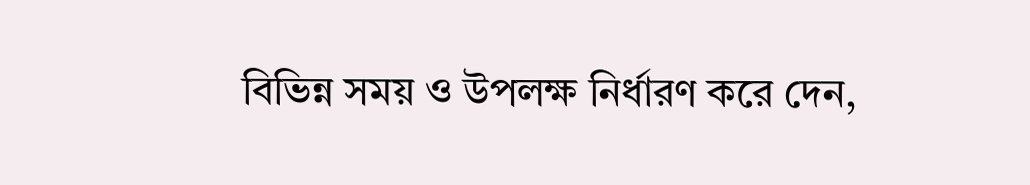বিভিন্ন সময় ও উপলক্ষ নির্ধারণ করে দেন,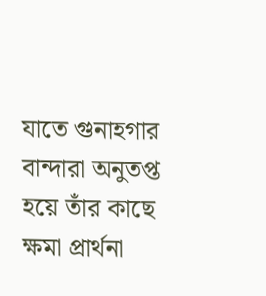যাতে গুনাহগার বান্দারা অনুতপ্ত হয়ে তাঁর কাছে ক্ষমা প্রার্থনা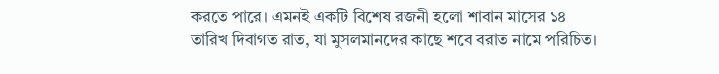করতে পারে। এমনই একটি বিশেষ রজনী হলো শাবান মাসের ১৪ তারিখ দিবাগত রাত, যা মুসলমানদের কাছে শবে বরাত নামে পরিচিত।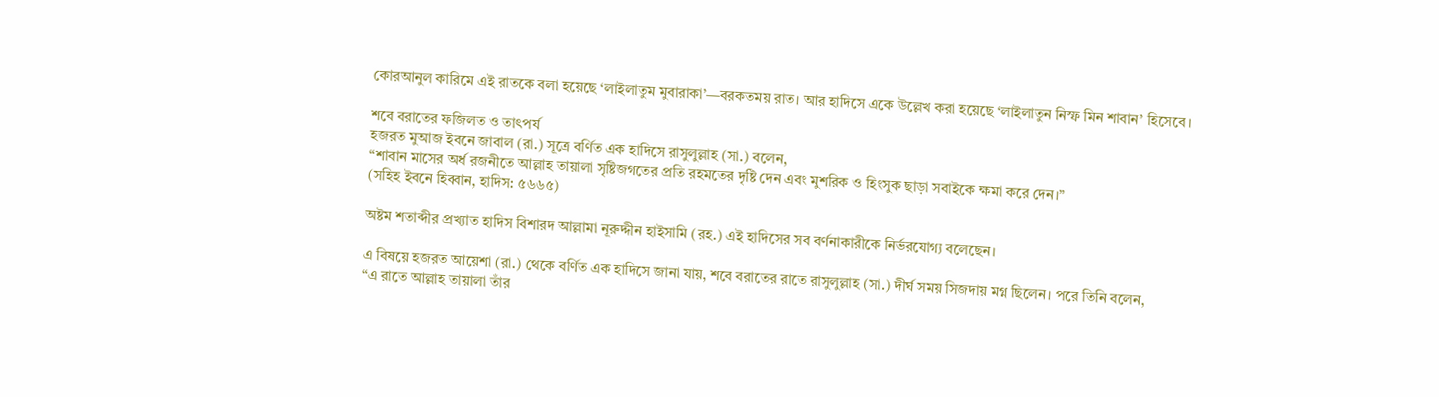কোরআনুল কারিমে এই রাতকে বলা হয়েছে ‘লাইলাতুম মুবারাকা’—বরকতময় রাত। আর হাদিসে একে উল্লেখ করা হয়েছে ‘লাইলাতুন নিস্ফ মিন শাবান’ হিসেবে।

শবে বরাতের ফজিলত ও তাৎপর্য
হজরত মুআজ ইবনে জাবাল (রা.) সূত্রে বর্ণিত এক হাদিসে রাসুলুল্লাহ (সা.) বলেন,
“শাবান মাসের অর্ধ রজনীতে আল্লাহ তায়ালা সৃষ্টিজগতের প্রতি রহমতের দৃষ্টি দেন এবং মুশরিক ও হিংসুক ছাড়া সবাইকে ক্ষমা করে দেন।”
(সহিহ ইবনে হিব্বান, হাদিস: ৫৬৬৫)

অষ্টম শতাব্দীর প্রখ্যাত হাদিস বিশারদ আল্লামা নূরুদ্দীন হাইসামি (রহ.) এই হাদিসের সব বর্ণনাকারীকে নির্ভরযোগ্য বলেছেন।

এ বিষয়ে হজরত আয়েশা (রা.) থেকে বর্ণিত এক হাদিসে জানা যায়, শবে বরাতের রাতে রাসুলুল্লাহ (সা.) দীর্ঘ সময় সিজদায় মগ্ন ছিলেন। পরে তিনি বলেন,
“এ রাতে আল্লাহ তায়ালা তাঁর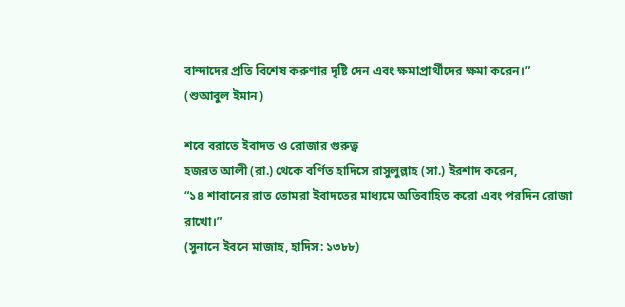বান্দাদের প্রতি বিশেষ করুণার দৃষ্টি দেন এবং ক্ষমাপ্রার্থীদের ক্ষমা করেন।”
(শুআবুল ইমান)

শবে বরাতে ইবাদত ও রোজার গুরুত্ব
হজরত আলী (রা.) থেকে বর্ণিত হাদিসে রাসুলুল্লাহ (সা.) ইরশাদ করেন,
“১৪ শাবানের রাত তোমরা ইবাদতের মাধ্যমে অতিবাহিত করো এবং পরদিন রোজা রাখো।”
(সুনানে ইবনে মাজাহ, হাদিস: ১৩৮৮)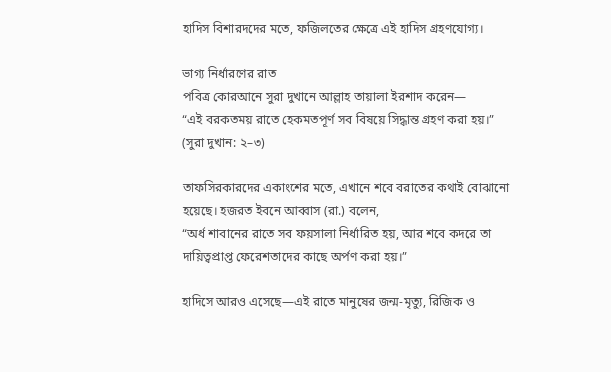হাদিস বিশারদদের মতে, ফজিলতের ক্ষেত্রে এই হাদিস গ্রহণযোগ্য।

ভাগ্য নির্ধারণের রাত
পবিত্র কোরআনে সুরা দুখানে আল্লাহ তায়ালা ইরশাদ করেন—
“এই বরকতময় রাতে হেকমতপূর্ণ সব বিষয়ে সিদ্ধান্ত গ্রহণ করা হয়।”
(সুরা দুখান: ২–৩)

তাফসিরকারদের একাংশের মতে, এখানে শবে বরাতের কথাই বোঝানো হয়েছে। হজরত ইবনে আব্বাস (রা.) বলেন,
“অর্ধ শাবানের রাতে সব ফয়সালা নির্ধারিত হয়, আর শবে কদরে তা দায়িত্বপ্রাপ্ত ফেরেশতাদের কাছে অর্পণ করা হয়।”

হাদিসে আরও এসেছে—এই রাতে মানুষের জন্ম-মৃত্যু, রিজিক ও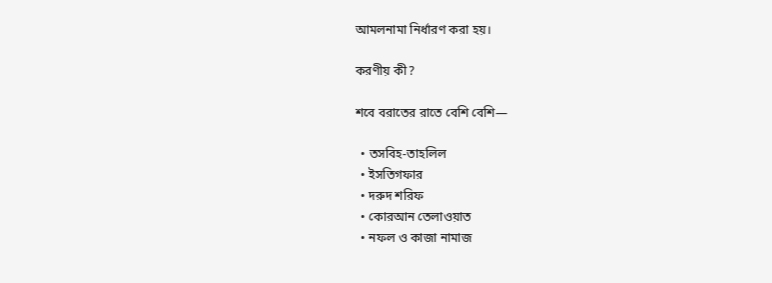আমলনামা নির্ধারণ করা হয়।

করণীয় কী?

শবে বরাতের রাতে বেশি বেশি—

  • তসবিহ-তাহলিল
  • ইসতিগফার
  • দরুদ শরিফ
  • কোরআন তেলাওয়াত
  • নফল ও কাজা নামাজ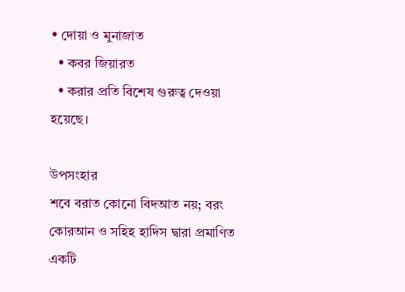• দোয়া ও মুনাজাত
  • কবর জিয়ারত
  • করার প্রতি বিশেষ গুরুত্ব দেওয়া হয়েছে।

উপসংহার
শবে বরাত কোনো বিদআত নয়; বরং কোরআন ও সহিহ হাদিস দ্বারা প্রমাণিত একটি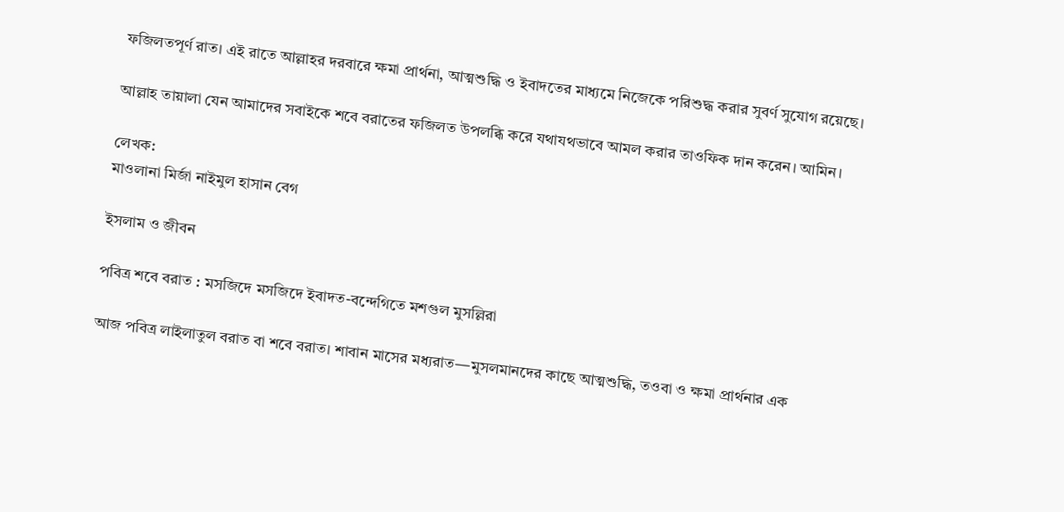ফজিলতপূর্ণ রাত। এই রাতে আল্লাহর দরবারে ক্ষমা প্রার্থনা, আত্মশুদ্ধি ও ইবাদতের মাধ্যমে নিজেকে পরিশুদ্ধ করার সুবর্ণ সুযোগ রয়েছে।

আল্লাহ তায়ালা যেন আমাদের সবাইকে শবে বরাতের ফজিলত উপলব্ধি করে যথাযথভাবে আমল করার তাওফিক দান করেন। আমিন।

লেখক:
মাওলানা মির্জা নাইমুল হাসান বেগ

ইসলাম ও জীবন

পবিত্র শবে বরাত : মসজিদে মসজিদে ইবাদত-বন্দেগিতে মশগুল মুসল্লিরা

আজ পবিত্র লাইলাতুল বরাত বা শবে বরাত। শাবান মাসের মধ্যরাত—মুসলমানদের কাছে আত্মশুদ্ধি, তওবা ও ক্ষমা প্রার্থনার এক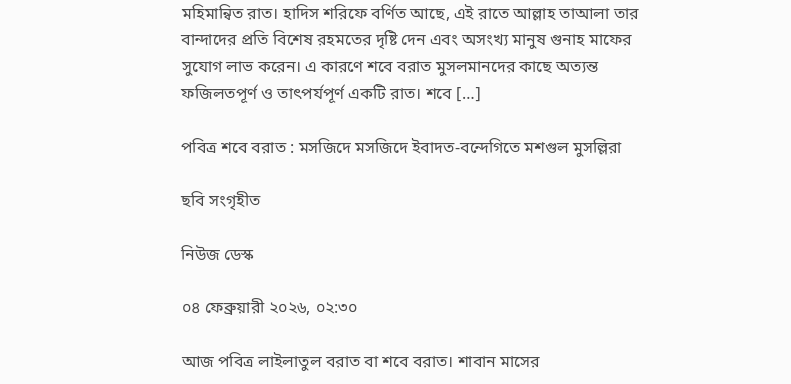মহিমান্বিত রাত। হাদিস শরিফে বর্ণিত আছে, এই রাতে আল্লাহ তাআলা তার বান্দাদের প্রতি বিশেষ রহমতের দৃষ্টি দেন এবং অসংখ্য মানুষ গুনাহ মাফের সুযোগ লাভ করেন। এ কারণে শবে বরাত মুসলমানদের কাছে অত্যন্ত ফজিলতপূর্ণ ও তাৎপর্যপূর্ণ একটি রাত। শবে […]

পবিত্র শবে বরাত : মসজিদে মসজিদে ইবাদত-বন্দেগিতে মশগুল মুসল্লিরা

ছবি সংগৃহীত

নিউজ ডেস্ক

০৪ ফেব্রুয়ারী ২০২৬, ০২:৩০

আজ পবিত্র লাইলাতুল বরাত বা শবে বরাত। শাবান মাসের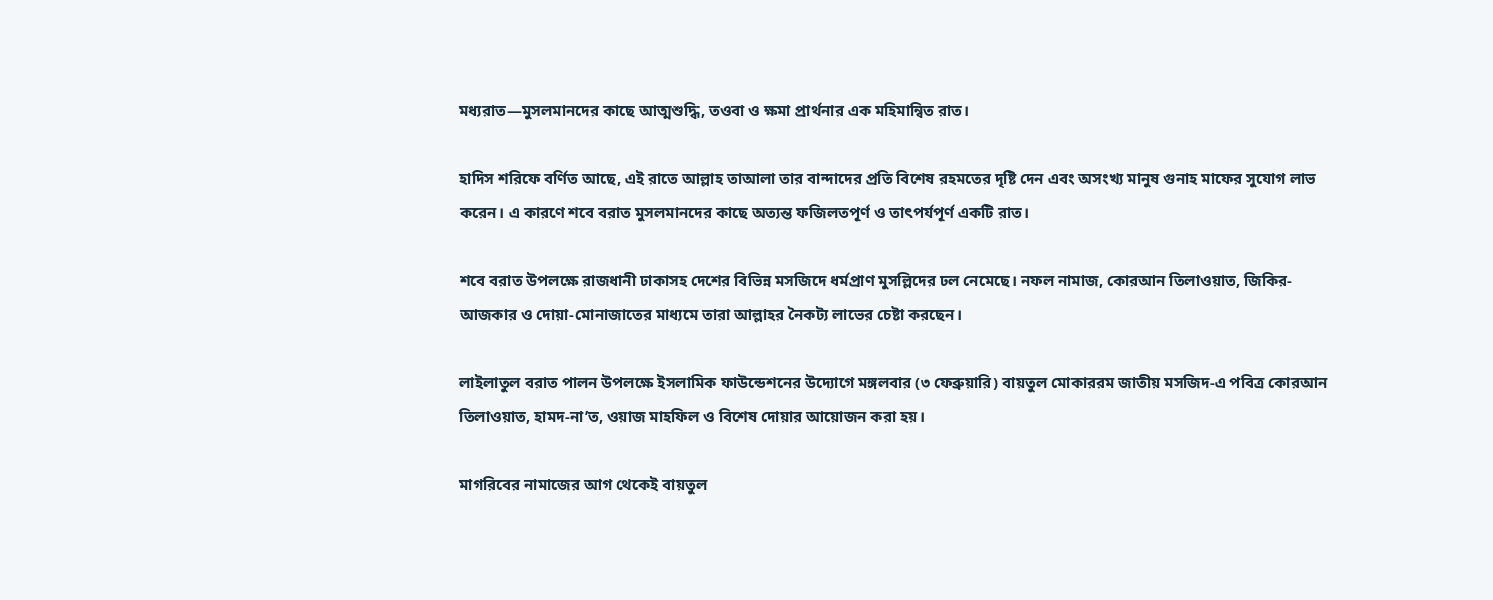মধ্যরাত—মুসলমানদের কাছে আত্মশুদ্ধি, তওবা ও ক্ষমা প্রার্থনার এক মহিমান্বিত রাত।

হাদিস শরিফে বর্ণিত আছে, এই রাতে আল্লাহ তাআলা তার বান্দাদের প্রতি বিশেষ রহমতের দৃষ্টি দেন এবং অসংখ্য মানুষ গুনাহ মাফের সুযোগ লাভ করেন। এ কারণে শবে বরাত মুসলমানদের কাছে অত্যন্ত ফজিলতপূর্ণ ও তাৎপর্যপূর্ণ একটি রাত।

শবে বরাত উপলক্ষে রাজধানী ঢাকাসহ দেশের বিভিন্ন মসজিদে ধর্মপ্রাণ মুসল্লিদের ঢল নেমেছে। নফল নামাজ, কোরআন তিলাওয়াত, জিকির-আজকার ও দোয়া-মোনাজাতের মাধ্যমে তারা আল্লাহর নৈকট্য লাভের চেষ্টা করছেন।

লাইলাতুল বরাত পালন উপলক্ষে ইসলামিক ফাউন্ডেশনের উদ্যোগে মঙ্গলবার (৩ ফেব্রুয়ারি) বায়তুল মোকাররম জাতীয় মসজিদ-এ পবিত্র কোরআন তিলাওয়াত, হামদ-না’ত, ওয়াজ মাহফিল ও বিশেষ দোয়ার আয়োজন করা হয়।

মাগরিবের নামাজের আগ থেকেই বায়তুল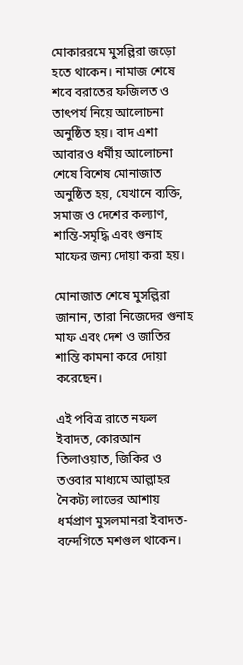মোকাররমে মুসল্লিরা জড়ো হতে থাকেন। নামাজ শেষে শবে বরাতের ফজিলত ও তাৎপর্য নিয়ে আলোচনা অনুষ্ঠিত হয়। বাদ এশা আবারও ধর্মীয় আলোচনা শেষে বিশেষ মোনাজাত অনুষ্ঠিত হয়, যেখানে ব্যক্তি, সমাজ ও দেশের কল্যাণ, শান্তি-সমৃদ্ধি এবং গুনাহ মাফের জন্য দোয়া করা হয়।

মোনাজাত শেষে মুসল্লিরা জানান, তারা নিজেদের গুনাহ মাফ এবং দেশ ও জাতির শান্তি কামনা করে দোয়া করেছেন।

এই পবিত্র রাতে নফল ইবাদত, কোরআন তিলাওয়াত, জিকির ও তওবার মাধ্যমে আল্লাহর নৈকট্য লাভের আশায় ধর্মপ্রাণ মুসলমানরা ইবাদত-বন্দেগিতে মশগুল থাকেন।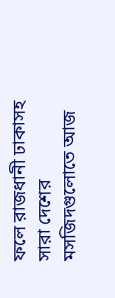ফলে রাজধানী ঢাকাসহ সারা দেশের মসজিদগুলোতে আজ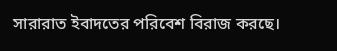সারারাত ইবাদতের পরিবেশ বিরাজ করছে।